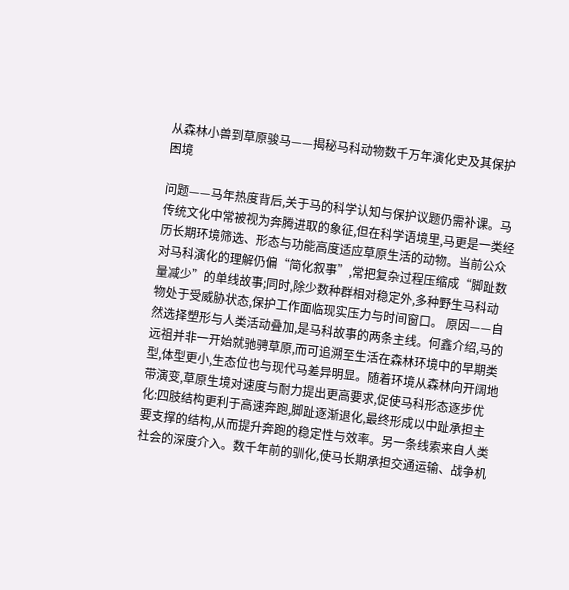从森林小兽到草原骏马——揭秘马科动物数千万年演化史及其保护困境

问题——马年热度背后,关于马的科学认知与保护议题仍需补课。马传统文化中常被视为奔腾进取的象征,但在科学语境里,马更是一类经历长期环境筛选、形态与功能高度适应草原生活的动物。当前公众对马科演化的理解仍偏“简化叙事”,常把复杂过程压缩成“脚趾数量减少”的单线故事;同时,除少数种群相对稳定外,多种野生马科动物处于受威胁状态,保护工作面临现实压力与时间窗口。 原因——自然选择塑形与人类活动叠加,是马科故事的两条主线。何鑫介绍,马的远祖并非一开始就驰骋草原,而可追溯至生活在森林环境中的早期类型,体型更小,生态位也与现代马差异明显。随着环境从森林向开阔地带演变,草原生境对速度与耐力提出更高要求,促使马科形态逐步优化:四肢结构更利于高速奔跑,脚趾逐渐退化,最终形成以中趾承担主要支撑的结构,从而提升奔跑的稳定性与效率。另一条线索来自人类社会的深度介入。数千年前的驯化,使马长期承担交通运输、战争机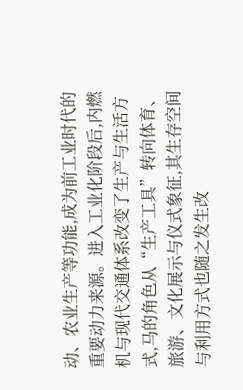动、农业生产等功能,成为前工业时代的重要动力来源。进入工业化阶段后,内燃机与现代交通体系改变了生产与生活方式,马的角色从“生产工具”转向体育、旅游、文化展示与仪式象征,其生存空间与利用方式也随之发生改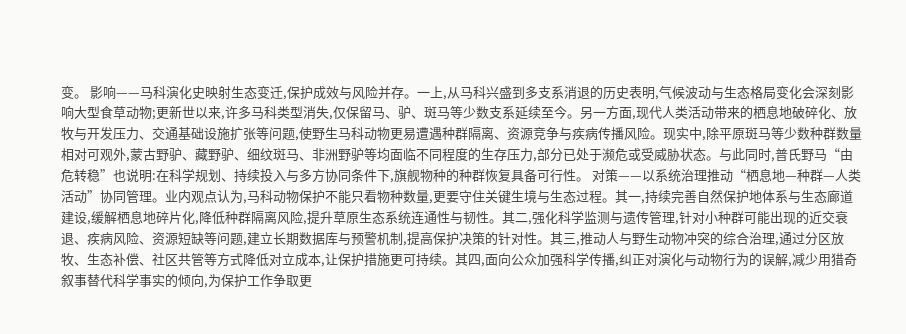变。 影响——马科演化史映射生态变迁,保护成效与风险并存。一上,从马科兴盛到多支系消退的历史表明,气候波动与生态格局变化会深刻影响大型食草动物;更新世以来,许多马科类型消失,仅保留马、驴、斑马等少数支系延续至今。另一方面,现代人类活动带来的栖息地破碎化、放牧与开发压力、交通基础设施扩张等问题,使野生马科动物更易遭遇种群隔离、资源竞争与疾病传播风险。现实中,除平原斑马等少数种群数量相对可观外,蒙古野驴、藏野驴、细纹斑马、非洲野驴等均面临不同程度的生存压力,部分已处于濒危或受威胁状态。与此同时,普氏野马“由危转稳”也说明:在科学规划、持续投入与多方协同条件下,旗舰物种的种群恢复具备可行性。 对策——以系统治理推动“栖息地—种群—人类活动”协同管理。业内观点认为,马科动物保护不能只看物种数量,更要守住关键生境与生态过程。其一,持续完善自然保护地体系与生态廊道建设,缓解栖息地碎片化,降低种群隔离风险,提升草原生态系统连通性与韧性。其二,强化科学监测与遗传管理,针对小种群可能出现的近交衰退、疾病风险、资源短缺等问题,建立长期数据库与预警机制,提高保护决策的针对性。其三,推动人与野生动物冲突的综合治理,通过分区放牧、生态补偿、社区共管等方式降低对立成本,让保护措施更可持续。其四,面向公众加强科学传播,纠正对演化与动物行为的误解,减少用猎奇叙事替代科学事实的倾向,为保护工作争取更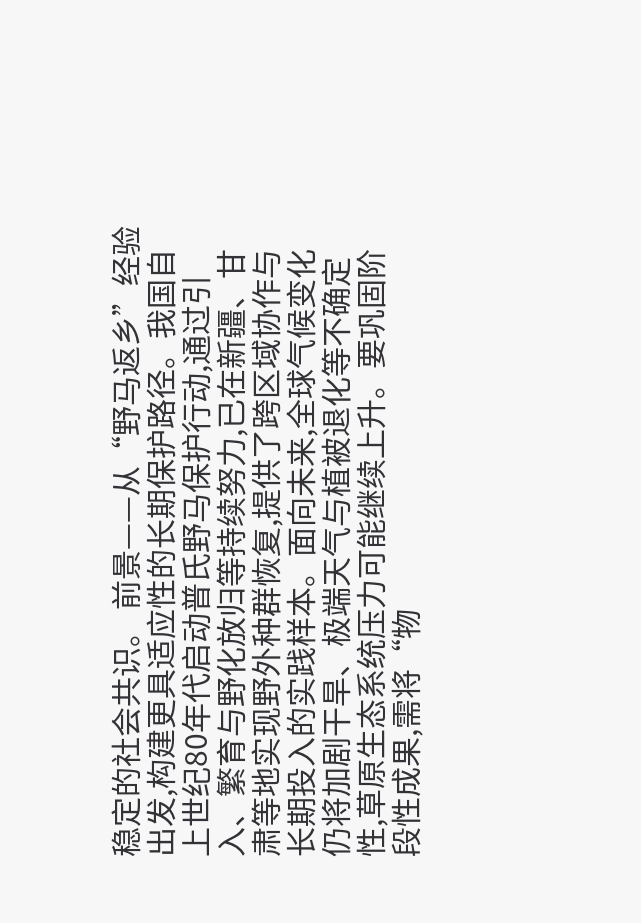稳定的社会共识。 前景——从“野马返乡”经验出发,构建更具适应性的长期保护路径。我国自上世纪80年代启动普氏野马保护行动,通过引入、繁育与野化放归等持续努力,已在新疆、甘肃等地实现野外种群恢复,提供了跨区域协作与长期投入的实践样本。面向未来,全球气候变化仍将加剧干旱、极端天气与植被退化等不确定性,草原生态系统压力可能继续上升。要巩固阶段性成果,需将“物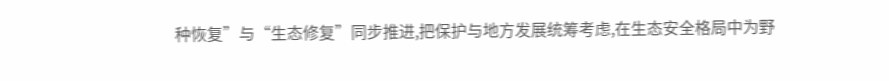种恢复”与“生态修复”同步推进,把保护与地方发展统筹考虑,在生态安全格局中为野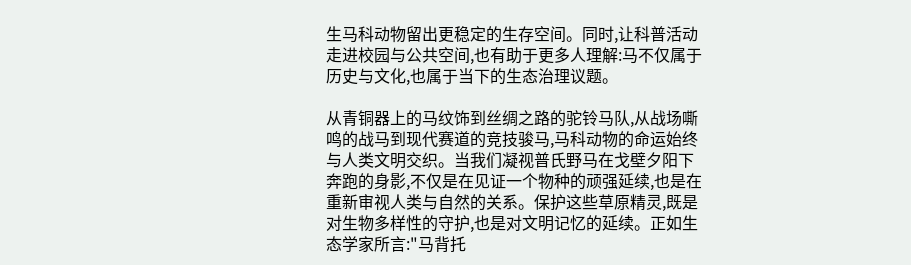生马科动物留出更稳定的生存空间。同时,让科普活动走进校园与公共空间,也有助于更多人理解:马不仅属于历史与文化,也属于当下的生态治理议题。

从青铜器上的马纹饰到丝绸之路的驼铃马队,从战场嘶鸣的战马到现代赛道的竞技骏马,马科动物的命运始终与人类文明交织。当我们凝视普氏野马在戈壁夕阳下奔跑的身影,不仅是在见证一个物种的顽强延续,也是在重新审视人类与自然的关系。保护这些草原精灵,既是对生物多样性的守护,也是对文明记忆的延续。正如生态学家所言:"马背托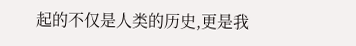起的不仅是人类的历史,更是我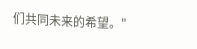们共同未来的希望。"